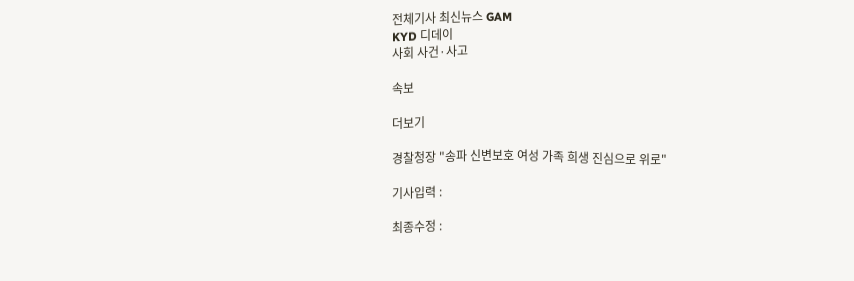전체기사 최신뉴스 GAM
KYD 디데이
사회 사건·사고

속보

더보기

경찰청장 "송파 신변보호 여성 가족 희생 진심으로 위로"

기사입력 :

최종수정 :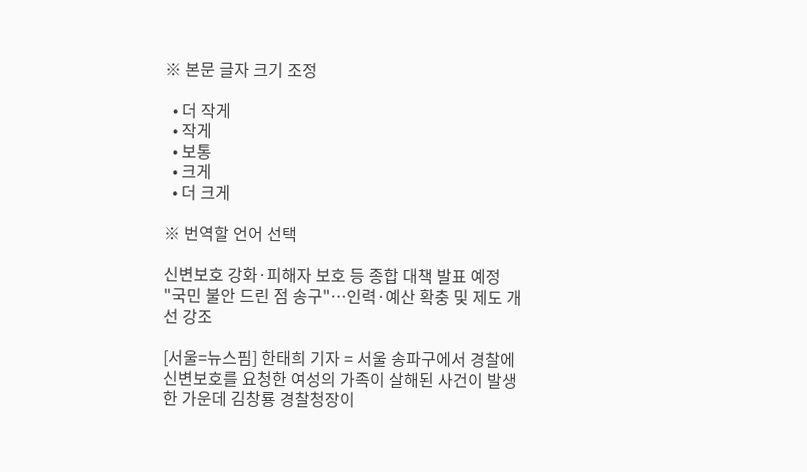※ 본문 글자 크기 조정

  • 더 작게
  • 작게
  • 보통
  • 크게
  • 더 크게

※ 번역할 언어 선택

신변보호 강화·피해자 보호 등 종합 대책 발표 예정
"국민 불안 드린 점 송구"…인력·예산 확충 및 제도 개선 강조

[서울=뉴스핌] 한태희 기자 = 서울 송파구에서 경찰에 신변보호를 요청한 여성의 가족이 살해된 사건이 발생한 가운데 김창룡 경찰청장이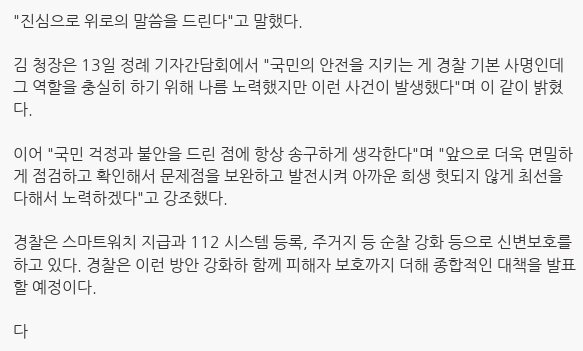"진심으로 위로의 말씀을 드린다"고 말했다.

김 청장은 13일 정례 기자간담회에서 "국민의 안전을 지키는 게 경찰 기본 사명인데 그 역할을 충실히 하기 위해 나름 노력했지만 이런 사건이 발생했다"며 이 같이 밝혔다.

이어 "국민 걱정과 불안을 드린 점에 항상 송구하게 생각한다"며 "앞으로 더욱 면밀하게 점검하고 확인해서 문제점을 보완하고 발전시켜 아까운 희생 헛되지 않게 최선을 다해서 노력하겠다"고 강조했다.

경찰은 스마트워치 지급과 112 시스템 등록, 주거지 등 순찰 강화 등으로 신변보호를 하고 있다. 경찰은 이런 방안 강화하 함께 피해자 보호까지 더해 종합적인 대책을 발표할 예정이다.

다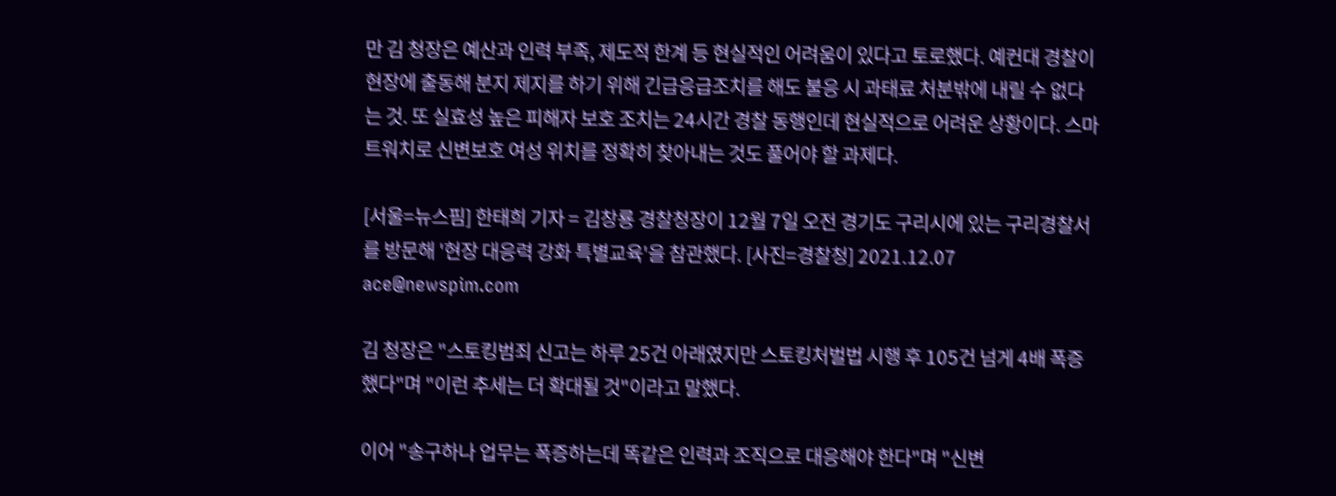만 김 청장은 예산과 인력 부족, 제도적 한계 등 현실적인 어려움이 있다고 토로했다. 예컨대 경찰이 현장에 출동해 분지 제지를 하기 위해 긴급응급조치를 해도 불응 시 과태료 처분밖에 내릴 수 없다는 것. 또 실효성 높은 피해자 보호 조치는 24시간 경찰 동행인데 현실적으로 어려운 상황이다. 스마트워치로 신변보호 여성 위치를 정확히 찾아내는 것도 풀어야 할 과제다.

[서울=뉴스핌] 한태희 기자 = 김창룡 경찰청장이 12월 7일 오전 경기도 구리시에 있는 구리경찰서를 방문해 '현장 대응력 강화 특별교육'을 참관했다. [사진=경찰청] 2021.12.07 ace@newspim.com

김 청장은 "스토킹범죄 신고는 하루 25건 아래였지만 스토킹처벌법 시행 후 105건 넘게 4배 폭증했다"며 "이런 추세는 더 확대될 것"이라고 말했다.

이어 "송구하나 업무는 폭증하는데 똑같은 인력과 조직으로 대응해야 한다"며 "신변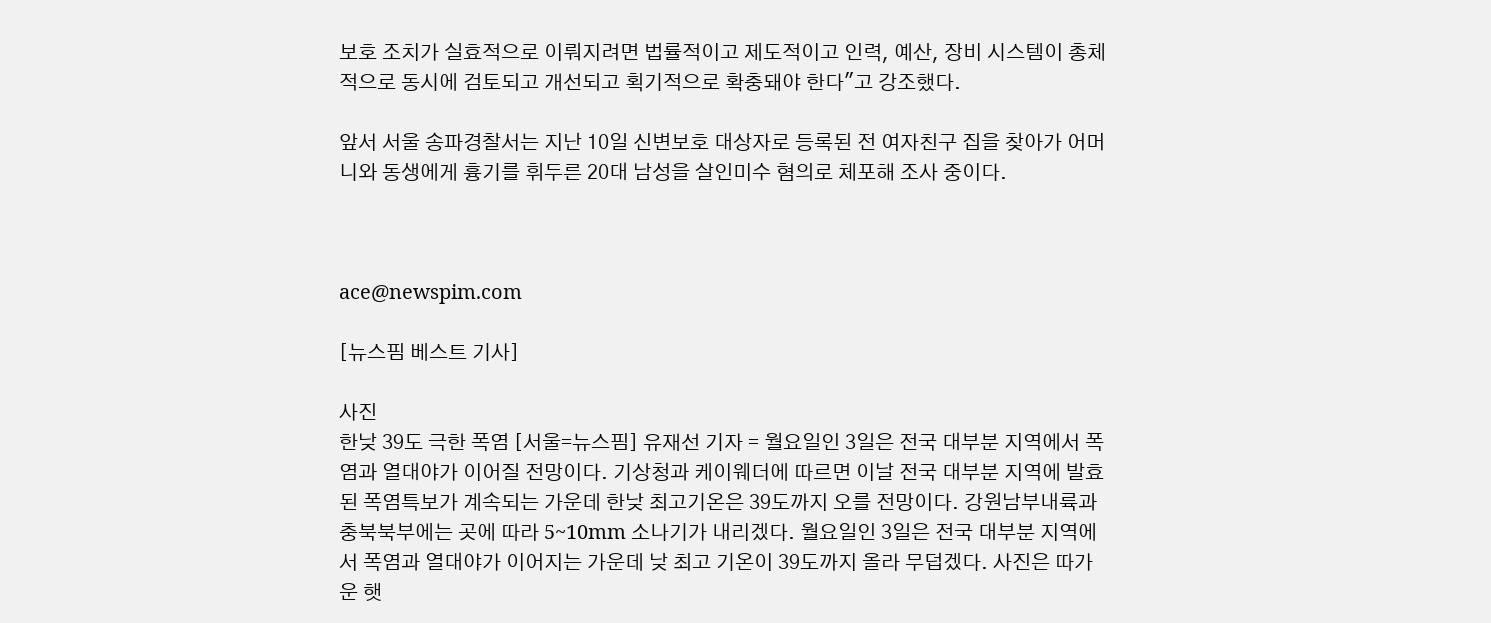보호 조치가 실효적으로 이뤄지려면 법률적이고 제도적이고 인력, 예산, 장비 시스템이 총체적으로 동시에 검토되고 개선되고 획기적으로 확충돼야 한다"고 강조했다.

앞서 서울 송파경찰서는 지난 10일 신변보호 대상자로 등록된 전 여자친구 집을 찾아가 어머니와 동생에게 흉기를 휘두른 20대 남성을 살인미수 혐의로 체포해 조사 중이다.



ace@newspim.com

[뉴스핌 베스트 기사]

사진
한낮 39도 극한 폭염 [서울=뉴스핌] 유재선 기자 = 월요일인 3일은 전국 대부분 지역에서 폭염과 열대야가 이어질 전망이다. 기상청과 케이웨더에 따르면 이날 전국 대부분 지역에 발효된 폭염특보가 계속되는 가운데 한낮 최고기온은 39도까지 오를 전망이다. 강원남부내륙과 충북북부에는 곳에 따라 5~10mm 소나기가 내리겠다. 월요일인 3일은 전국 대부분 지역에서 폭염과 열대야가 이어지는 가운데 낮 최고 기온이 39도까지 올라 무덥겠다. 사진은 따가운 햇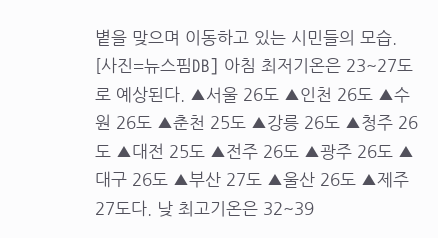볕을 맞으며 이동하고 있는 시민들의 모습. [사진=뉴스핌DB] 아침 최저기온은 23~27도로 예상된다. ▲서울 26도 ▲인천 26도 ▲수원 26도 ▲춘천 25도 ▲강릉 26도 ▲청주 26도 ▲대전 25도 ▲전주 26도 ▲광주 26도 ▲대구 26도 ▲부산 27도 ▲울산 26도 ▲제주 27도다. 낮 최고기온은 32~39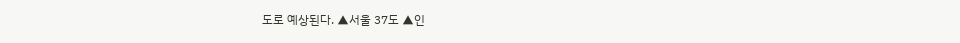도로 예상된다. ▲서울 37도 ▲인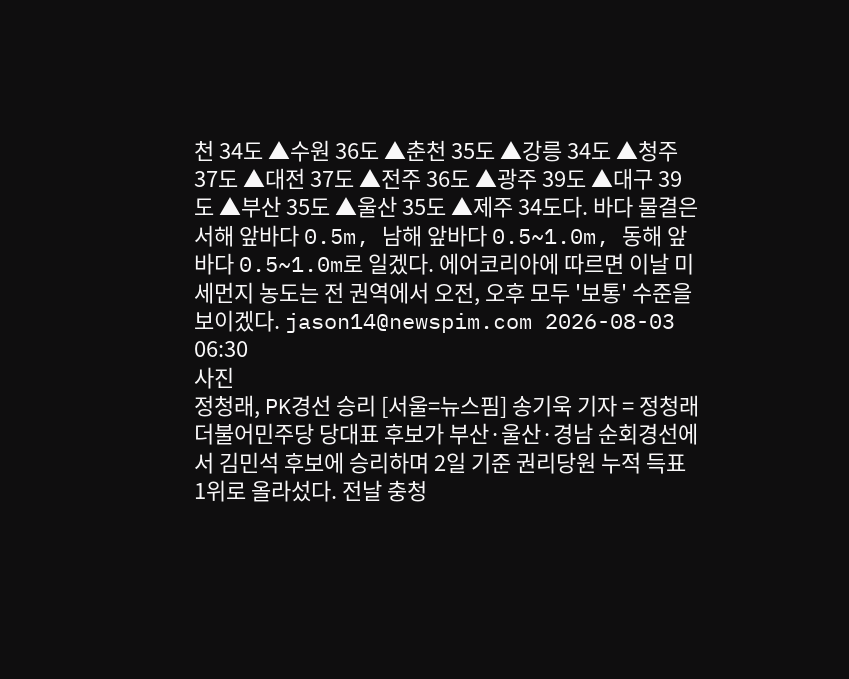천 34도 ▲수원 36도 ▲춘천 35도 ▲강릉 34도 ▲청주 37도 ▲대전 37도 ▲전주 36도 ▲광주 39도 ▲대구 39도 ▲부산 35도 ▲울산 35도 ▲제주 34도다. 바다 물결은 서해 앞바다 0.5m, 남해 앞바다 0.5~1.0m, 동해 앞바다 0.5~1.0m로 일겠다. 에어코리아에 따르면 이날 미세먼지 농도는 전 권역에서 오전, 오후 모두 '보통' 수준을 보이겠다. jason14@newspim.com 2026-08-03 06:30
사진
정청래, PK경선 승리 [서울=뉴스핌] 송기욱 기자 = 정청래 더불어민주당 당대표 후보가 부산·울산·경남 순회경선에서 김민석 후보에 승리하며 2일 기준 권리당원 누적 득표 1위로 올라섰다. 전날 충청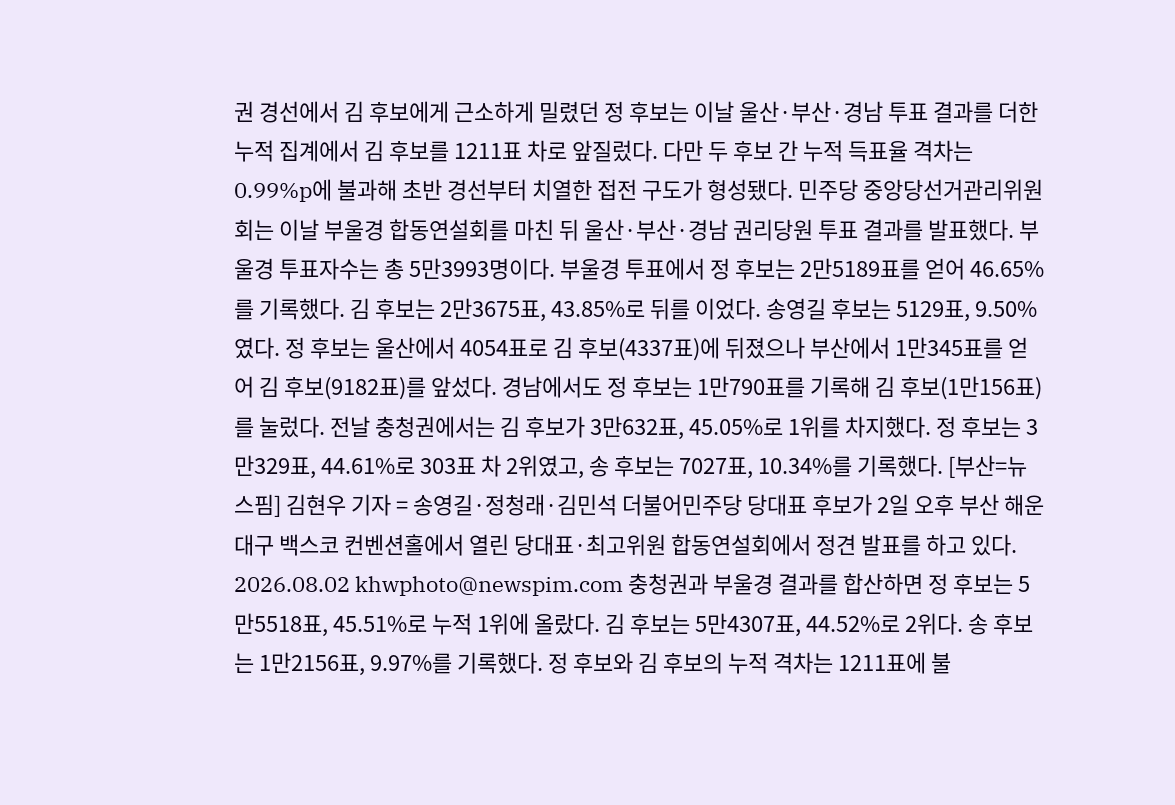권 경선에서 김 후보에게 근소하게 밀렸던 정 후보는 이날 울산·부산·경남 투표 결과를 더한 누적 집계에서 김 후보를 1211표 차로 앞질렀다. 다만 두 후보 간 누적 득표율 격차는 0.99%p에 불과해 초반 경선부터 치열한 접전 구도가 형성됐다. 민주당 중앙당선거관리위원회는 이날 부울경 합동연설회를 마친 뒤 울산·부산·경남 권리당원 투표 결과를 발표했다. 부울경 투표자수는 총 5만3993명이다. 부울경 투표에서 정 후보는 2만5189표를 얻어 46.65%를 기록했다. 김 후보는 2만3675표, 43.85%로 뒤를 이었다. 송영길 후보는 5129표, 9.50%였다. 정 후보는 울산에서 4054표로 김 후보(4337표)에 뒤졌으나 부산에서 1만345표를 얻어 김 후보(9182표)를 앞섰다. 경남에서도 정 후보는 1만790표를 기록해 김 후보(1만156표)를 눌렀다. 전날 충청권에서는 김 후보가 3만632표, 45.05%로 1위를 차지했다. 정 후보는 3만329표, 44.61%로 303표 차 2위였고, 송 후보는 7027표, 10.34%를 기록했다. [부산=뉴스핌] 김현우 기자 = 송영길·정청래·김민석 더불어민주당 당대표 후보가 2일 오후 부산 해운대구 백스코 컨벤션홀에서 열린 당대표·최고위원 합동연설회에서 정견 발표를 하고 있다. 2026.08.02 khwphoto@newspim.com 충청권과 부울경 결과를 합산하면 정 후보는 5만5518표, 45.51%로 누적 1위에 올랐다. 김 후보는 5만4307표, 44.52%로 2위다. 송 후보는 1만2156표, 9.97%를 기록했다. 정 후보와 김 후보의 누적 격차는 1211표에 불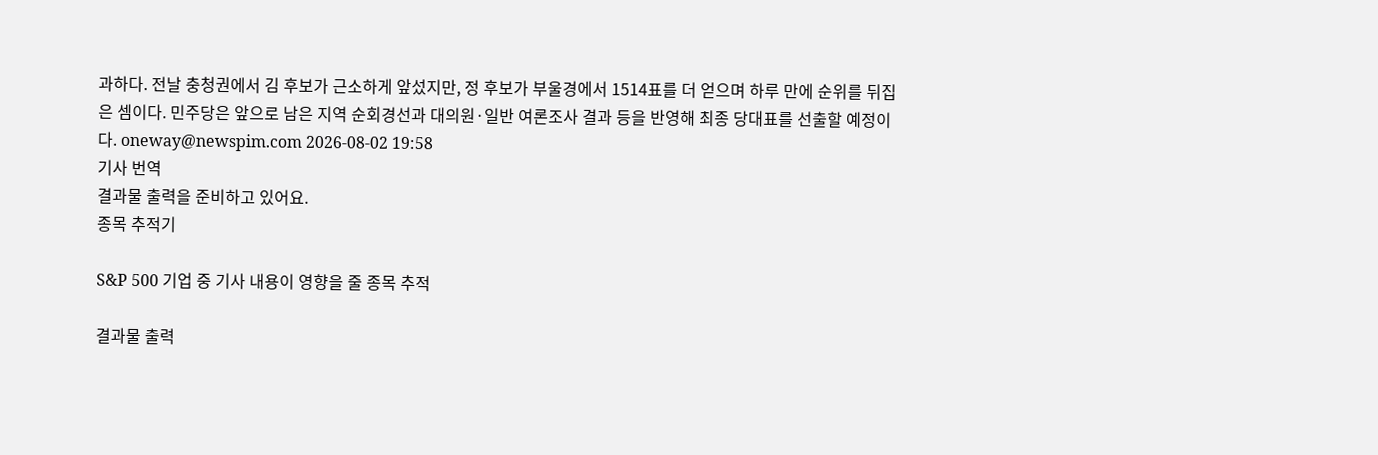과하다. 전날 충청권에서 김 후보가 근소하게 앞섰지만, 정 후보가 부울경에서 1514표를 더 얻으며 하루 만에 순위를 뒤집은 셈이다. 민주당은 앞으로 남은 지역 순회경선과 대의원·일반 여론조사 결과 등을 반영해 최종 당대표를 선출할 예정이다. oneway@newspim.com 2026-08-02 19:58
기사 번역
결과물 출력을 준비하고 있어요.
종목 추적기

S&P 500 기업 중 기사 내용이 영향을 줄 종목 추적

결과물 출력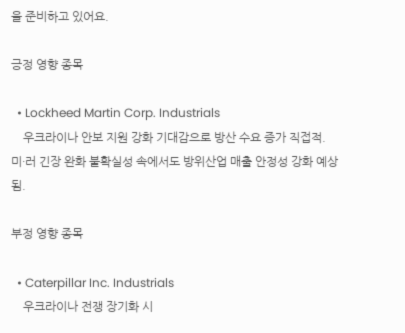을 준비하고 있어요.

긍정 영향 종목

  • Lockheed Martin Corp. Industrials
    우크라이나 안보 지원 강화 기대감으로 방산 수요 증가 직접적. 미·러 긴장 완화 불확실성 속에서도 방위산업 매출 안정성 강화 예상됨.

부정 영향 종목

  • Caterpillar Inc. Industrials
    우크라이나 전쟁 장기화 시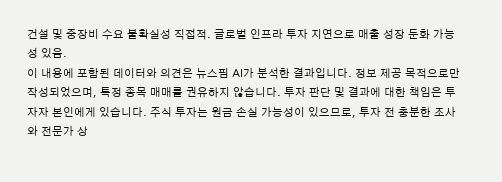건설 및 중장비 수요 불확실성 직접적. 글로벌 인프라 투자 지연으로 매출 성장 둔화 가능성 있음.
이 내용에 포함된 데이터와 의견은 뉴스핌 AI가 분석한 결과입니다. 정보 제공 목적으로만 작성되었으며, 특정 종목 매매를 권유하지 않습니다. 투자 판단 및 결과에 대한 책임은 투자자 본인에게 있습니다. 주식 투자는 원금 손실 가능성이 있으므로, 투자 전 충분한 조사와 전문가 상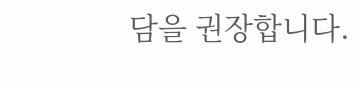담을 권장합니다.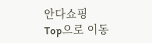안다쇼핑
Top으로 이동